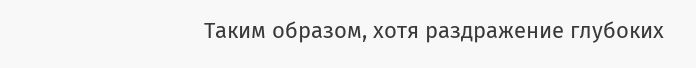Таким образом, хотя раздражение глубоких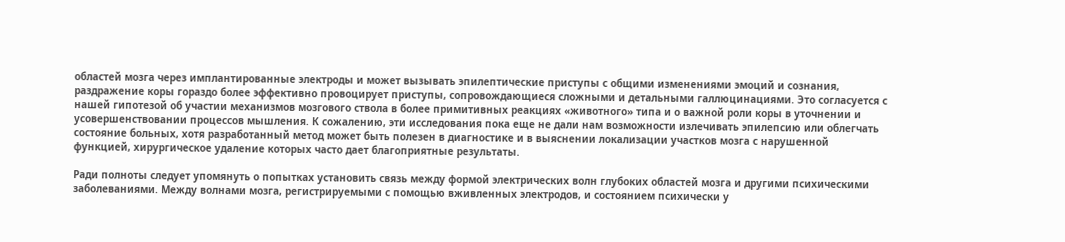областей мозга через имплантированные электроды и может вызывать эпилептические приступы с общими изменениями эмоций и сознания, раздражение коры гораздо более эффективно провоцирует приступы, сопровождающиеся сложными и детальными галлюцинациями. Это согласуется с нашей гипотезой об участии механизмов мозгового ствола в более примитивных реакциях «животного» типа и о важной роли коры в уточнении и усовершенствовании процессов мышления. К сожалению, эти исследования пока еще не дали нам возможности излечивать эпилепсию или облегчать состояние больных, хотя разработанный метод может быть полезен в диагностике и в выяснении локализации участков мозга с нарушенной функцией, хирургическое удаление которых часто дает благоприятные результаты.

Ради полноты следует упомянуть о попытках установить связь между формой электрических волн глубоких областей мозга и другими психическими заболеваниями. Между волнами мозга, регистрируемыми с помощью вживленных электродов, и состоянием психически у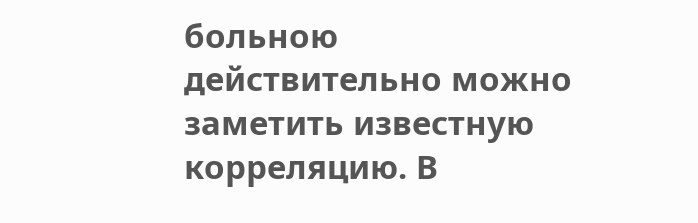больною действительно можно заметить известную корреляцию. В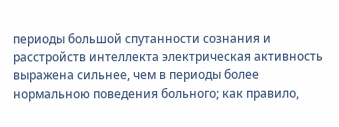периоды большой спутанности сознания и расстройств интеллекта электрическая активность выражена сильнее, чем в периоды более нормальною поведения больного; как правило,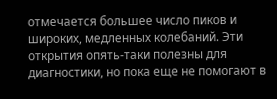отмечается большее число пиков и широких, медленных колебаний. Эти открытия опять-таки полезны для диагностики, но пока еще не помогают в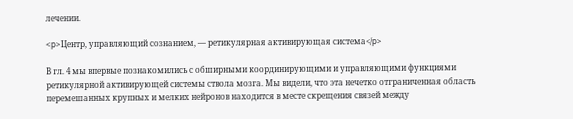лечении.

<p>Центр, управляющий сознанием, — ретикулярная активирующая система</p>

В гл. 4 мы впервые познакомились с обширными координирующими и управляющими функциями ретикулярной активирующей системы ствола мозга. Мы видели, что эта нечетко отграниченная область перемешанных крупных и мелких нейронов находится в месте скрещения связей между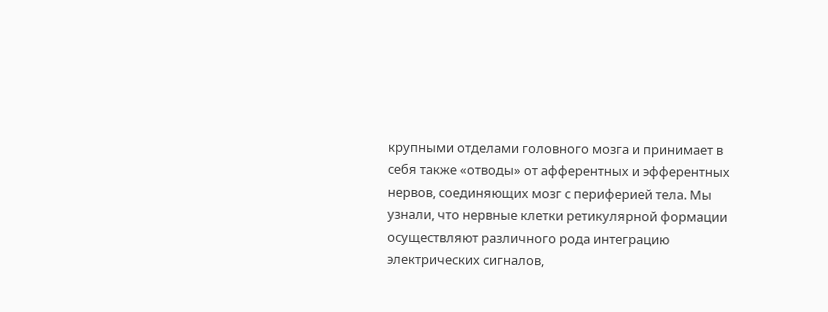крупными отделами головного мозга и принимает в себя также «отводы» от афферентных и эфферентных нервов, соединяющих мозг с периферией тела. Мы узнали, что нервные клетки ретикулярной формации осуществляют различного рода интеграцию электрических сигналов,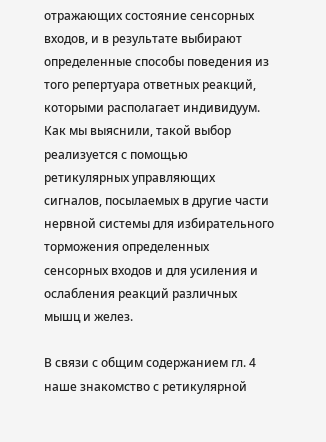отражающих состояние сенсорных входов, и в результате выбирают определенные способы поведения из того репертуара ответных реакций, которыми располагает индивидуум. Как мы выяснили, такой выбор реализуется с помощью ретикулярных управляющих сигналов, посылаемых в другие части нервной системы для избирательного торможения определенных сенсорных входов и для усиления и ослабления реакций различных мышц и желез.

В связи с общим содержанием гл. 4 наше знакомство с ретикулярной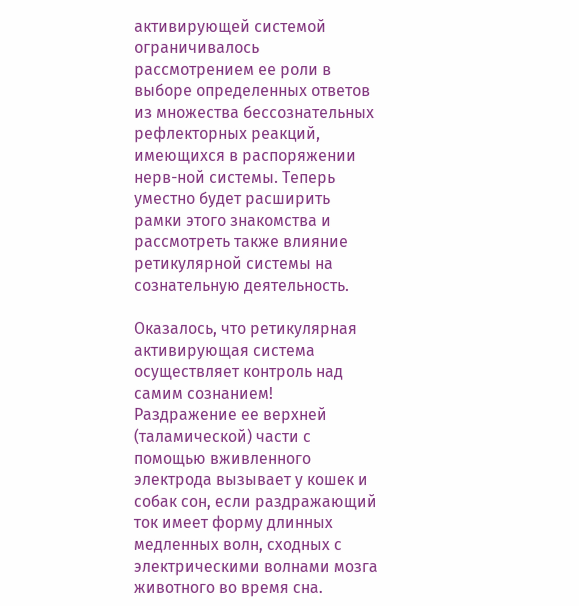активирующей системой ограничивалось рассмотрением ее роли в выборе определенных ответов из множества бессознательных рефлекторных реакций, имеющихся в распоряжении нерв-ной системы. Теперь уместно будет расширить рамки этого знакомства и рассмотреть также влияние ретикулярной системы на сознательную деятельность.

Оказалось, что ретикулярная активирующая система осуществляет контроль над самим сознанием! Раздражение ее верхней (таламической) части с помощью вживленного электрода вызывает у кошек и собак сон, если раздражающий ток имеет форму длинных медленных волн, сходных с электрическими волнами мозга животного во время сна.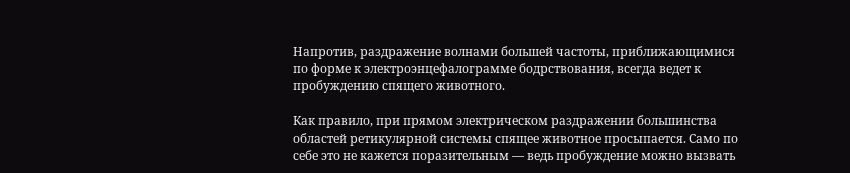Напротив, раздражение волнами большей частоты, приближающимися по форме к электроэнцефалограмме бодрствования, всегда ведет к пробуждению спящего животного.

Как правило, при прямом электрическом раздражении большинства областей ретикулярной системы спящее животное просыпается. Само по себе это не кажется поразительным — ведь пробуждение можно вызвать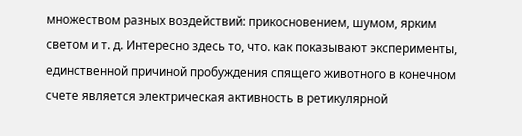множеством разных воздействий: прикосновением, шумом, ярким светом и т. д. Интересно здесь то, что. как показывают эксперименты, единственной причиной пробуждения спящего животного в конечном счете является электрическая активность в ретикулярной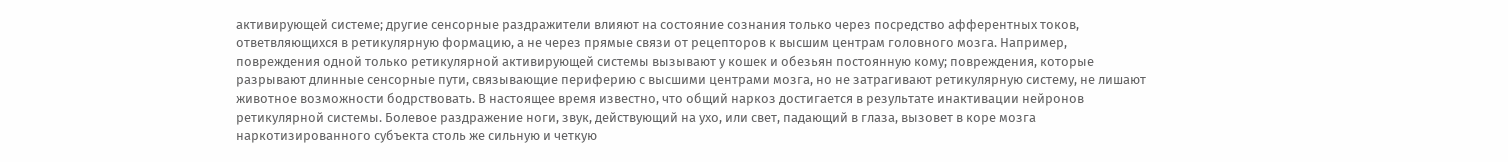активирующей системе; другие сенсорные раздражители влияют на состояние сознания только через посредство афферентных токов, ответвляющихся в ретикулярную формацию, а не через прямые связи от рецепторов к высшим центрам головного мозга. Например, повреждения одной только ретикулярной активирующей системы вызывают у кошек и обезьян постоянную кому; повреждения, которые разрывают длинные сенсорные пути, связывающие периферию с высшими центрами мозга, но не затрагивают ретикулярную систему, не лишают животное возможности бодрствовать. В настоящее время известно, что общий наркоз достигается в результате инактивации нейронов ретикулярной системы. Болевое раздражение ноги, звук, действующий на ухо, или свет, падающий в глаза, вызовет в коре мозга наркотизированного субъекта столь же сильную и четкую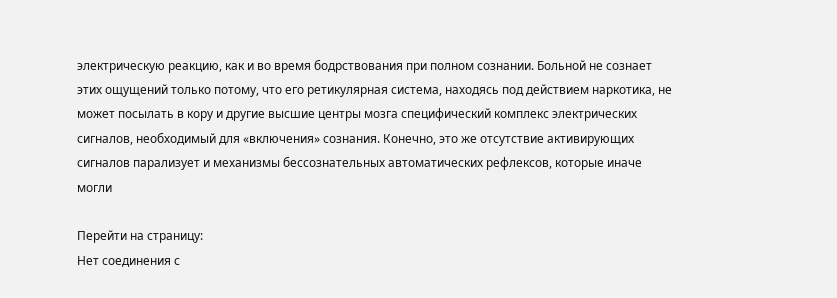электрическую реакцию, как и во время бодрствования при полном сознании. Больной не сознает этих ощущений только потому, что его ретикулярная система, находясь под действием наркотика, не может посылать в кору и другие высшие центры мозга специфический комплекс электрических сигналов, необходимый для «включения» сознания. Конечно, это же отсутствие активирующих сигналов парализует и механизмы бессознательных автоматических рефлексов, которые иначе могли

Перейти на страницу:
Нет соединения с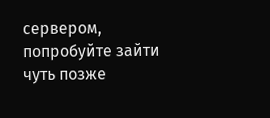сервером, попробуйте зайти чуть позже